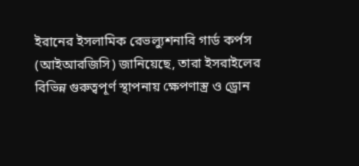ইরানের ইসলামিক রেভল্যুশনারি গার্ড কর্পস (আইআরজিসি) জানিয়েছে, তারা ইসরাইলের বিভিন্ন গুরুত্বপূর্ণ স্থাপনায় ক্ষেপণাস্ত্র ও ড্রোন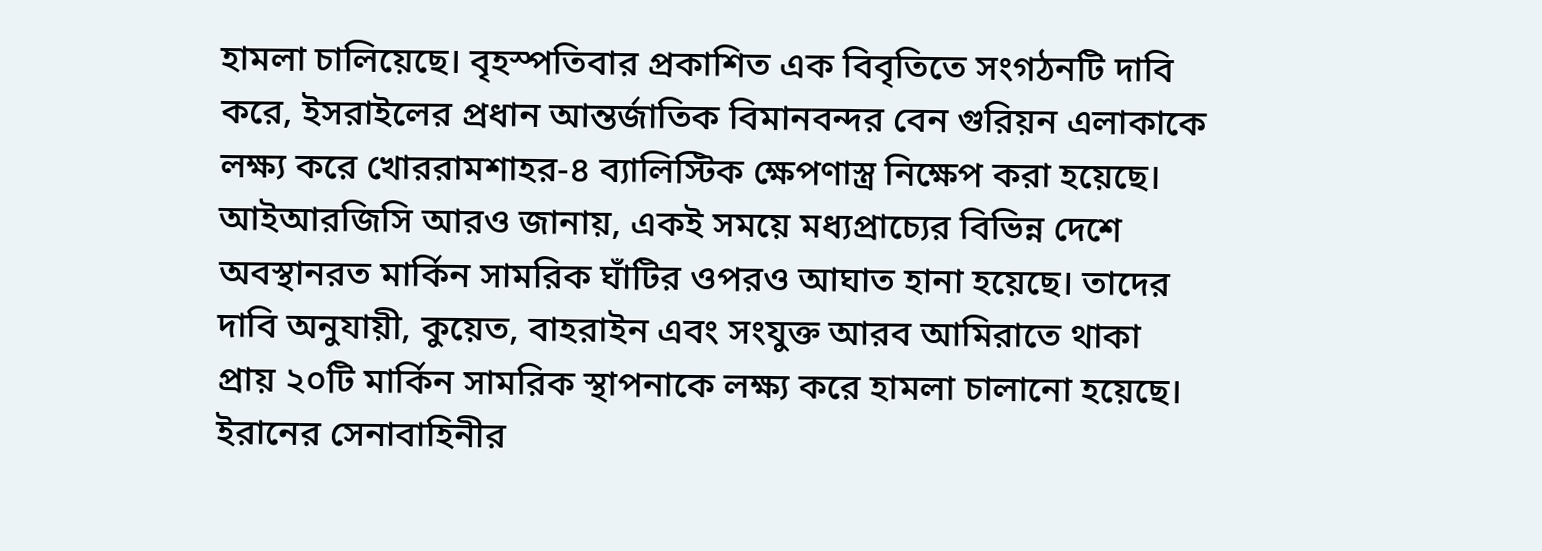হামলা চালিয়েছে। বৃহস্পতিবার প্রকাশিত এক বিবৃতিতে সংগঠনটি দাবি করে, ইসরাইলের প্রধান আন্তর্জাতিক বিমানবন্দর বেন গুরিয়ন এলাকাকে লক্ষ্য করে খোররামশাহর-৪ ব্যালিস্টিক ক্ষেপণাস্ত্র নিক্ষেপ করা হয়েছে।
আইআরজিসি আরও জানায়, একই সময়ে মধ্যপ্রাচ্যের বিভিন্ন দেশে অবস্থানরত মার্কিন সামরিক ঘাঁটির ওপরও আঘাত হানা হয়েছে। তাদের দাবি অনুযায়ী, কুয়েত, বাহরাইন এবং সংযুক্ত আরব আমিরাতে থাকা প্রায় ২০টি মার্কিন সামরিক স্থাপনাকে লক্ষ্য করে হামলা চালানো হয়েছে।
ইরানের সেনাবাহিনীর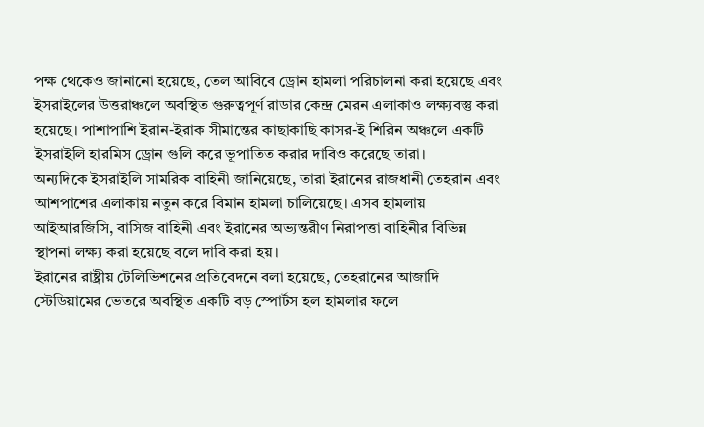পক্ষ থেকেও জানানো হয়েছে, তেল আবিবে ড্রোন হামলা পরিচালনা করা হয়েছে এবং ইসরাইলের উত্তরাঞ্চলে অবস্থিত গুরুত্বপূর্ণ রাডার কেন্দ্র মেরন এলাকাও লক্ষ্যবস্তু করা হয়েছে। পাশাপাশি ইরান-ইরাক সীমান্তের কাছাকাছি কাসর-ই শিরিন অঞ্চলে একটি ইসরাইলি হারমিস ড্রোন গুলি করে ভূপাতিত করার দাবিও করেছে তারা।
অন্যদিকে ইসরাইলি সামরিক বাহিনী জানিয়েছে, তারা ইরানের রাজধানী তেহরান এবং আশপাশের এলাকায় নতুন করে বিমান হামলা চালিয়েছে। এসব হামলায় আইআরজিসি, বাসিজ বাহিনী এবং ইরানের অভ্যন্তরীণ নিরাপত্তা বাহিনীর বিভিন্ন স্থাপনা লক্ষ্য করা হয়েছে বলে দাবি করা হয়।
ইরানের রাষ্ট্রীয় টেলিভিশনের প্রতিবেদনে বলা হয়েছে, তেহরানের আজাদি স্টেডিয়ামের ভেতরে অবস্থিত একটি বড় স্পোর্টস হল হামলার ফলে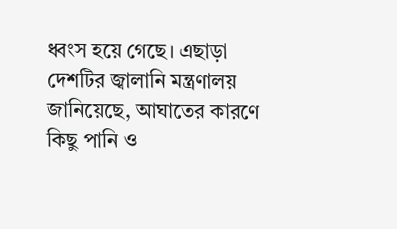ধ্বংস হয়ে গেছে। এছাড়া দেশটির জ্বালানি মন্ত্রণালয় জানিয়েছে, আঘাতের কারণে কিছু পানি ও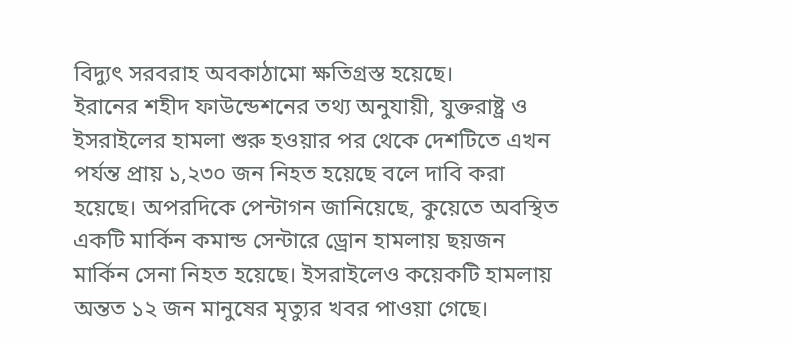বিদ্যুৎ সরবরাহ অবকাঠামো ক্ষতিগ্রস্ত হয়েছে।
ইরানের শহীদ ফাউন্ডেশনের তথ্য অনুযায়ী, যুক্তরাষ্ট্র ও ইসরাইলের হামলা শুরু হওয়ার পর থেকে দেশটিতে এখন পর্যন্ত প্রায় ১,২৩০ জন নিহত হয়েছে বলে দাবি করা হয়েছে। অপরদিকে পেন্টাগন জানিয়েছে, কুয়েতে অবস্থিত একটি মার্কিন কমান্ড সেন্টারে ড্রোন হামলায় ছয়জন মার্কিন সেনা নিহত হয়েছে। ইসরাইলেও কয়েকটি হামলায় অন্তত ১২ জন মানুষের মৃত্যুর খবর পাওয়া গেছে।